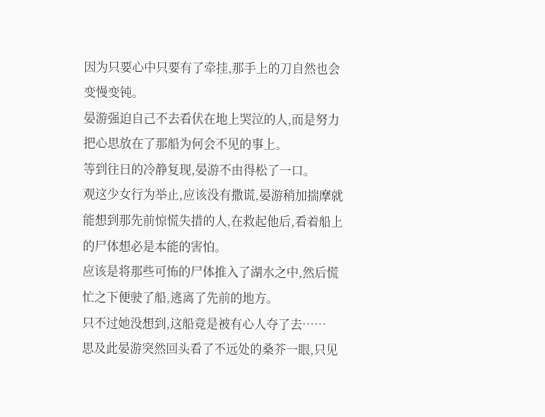因为只要心中只要有了牵挂,那手上的刀自然也会变慢变钝。
晏游强迫自己不去看伏在地上哭泣的人,而是努力把心思放在了那船为何会不见的事上。
等到往日的冷静复现,晏游不由得松了一口。
观这少女行为举止,应该没有撒谎,晏游稍加揣摩就能想到那先前惊慌失措的人,在救起他后,看着船上的尸体想必是本能的害怕。
应该是将那些可怖的尸体推入了湖水之中,然后慌忙之下便驶了船,逃离了先前的地方。
只不过她没想到,这船竟是被有心人夺了去……
思及此晏游突然回头看了不远处的桑芥一眼,只见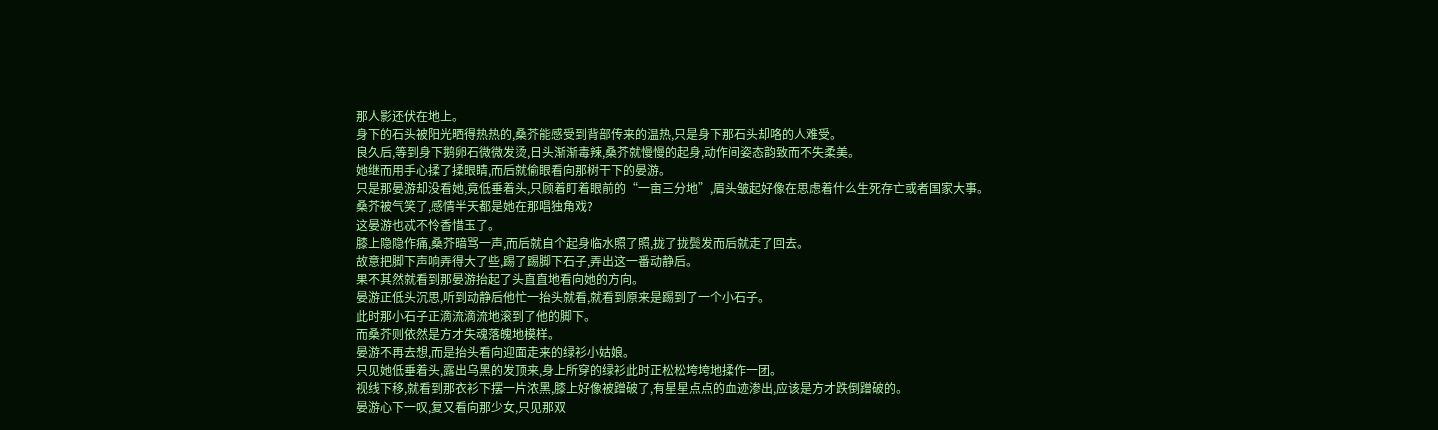那人影还伏在地上。
身下的石头被阳光晒得热热的,桑芥能感受到背部传来的温热,只是身下那石头却咯的人难受。
良久后,等到身下鹅卵石微微发烫,日头渐渐毒辣,桑芥就慢慢的起身,动作间姿态韵致而不失柔美。
她继而用手心揉了揉眼睛,而后就偷眼看向那树干下的晏游。
只是那晏游却没看她,竟低垂着头,只顾着盯着眼前的“一亩三分地”,眉头皱起好像在思虑着什么生死存亡或者国家大事。
桑芥被气笑了,感情半天都是她在那唱独角戏?
这晏游也忒不怜香惜玉了。
膝上隐隐作痛,桑芥暗骂一声,而后就自个起身临水照了照,拢了拢鬓发而后就走了回去。
故意把脚下声响弄得大了些,踢了踢脚下石子,弄出这一番动静后。
果不其然就看到那晏游抬起了头直直地看向她的方向。
晏游正低头沉思,听到动静后他忙一抬头就看,就看到原来是踢到了一个小石子。
此时那小石子正滴流滴流地滚到了他的脚下。
而桑芥则依然是方才失魂落魄地模样。
晏游不再去想,而是抬头看向迎面走来的绿衫小姑娘。
只见她低垂着头,露出乌黑的发顶来,身上所穿的绿衫此时正松松垮垮地揉作一团。
视线下移,就看到那衣衫下摆一片浓黑,膝上好像被蹭破了,有星星点点的血迹渗出,应该是方才跌倒蹭破的。
晏游心下一叹,复又看向那少女,只见那双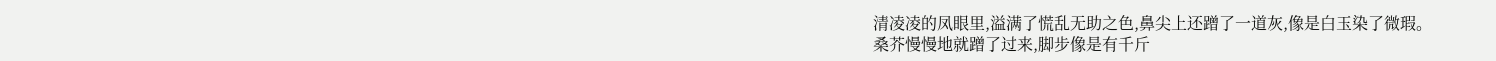清凌凌的凤眼里,溢满了慌乱无助之色,鼻尖上还蹭了一道灰,像是白玉染了微瑕。
桑芥慢慢地就蹭了过来,脚步像是有千斤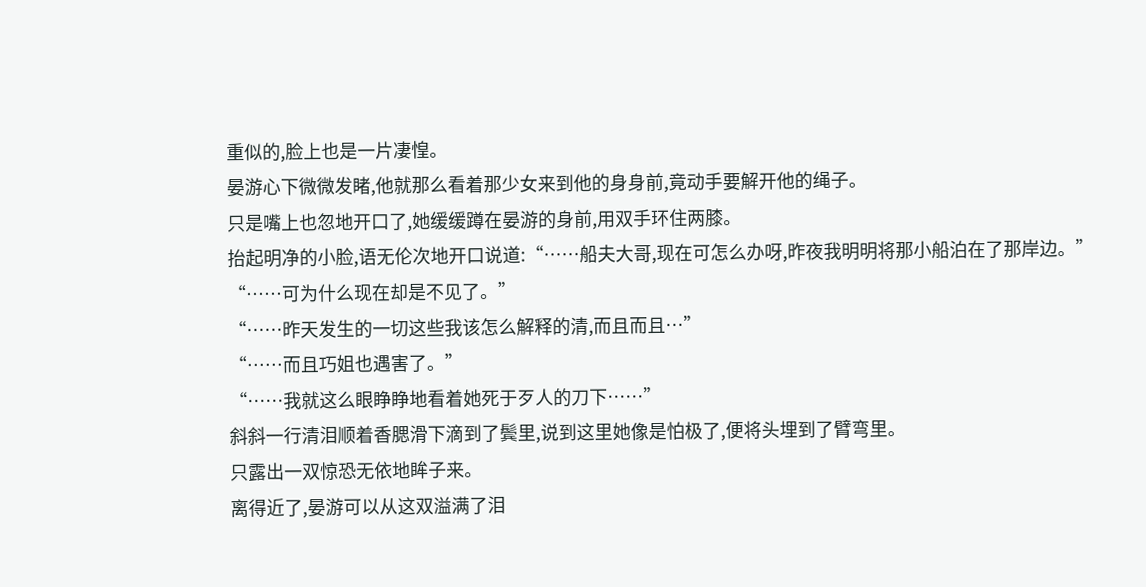重似的,脸上也是一片凄惶。
晏游心下微微发睹,他就那么看着那少女来到他的身身前,竟动手要解开他的绳子。
只是嘴上也忽地开口了,她缓缓蹲在晏游的身前,用双手环住两膝。
抬起明净的小脸,语无伦次地开口说道:“……船夫大哥,现在可怎么办呀,昨夜我明明将那小船泊在了那岸边。”
“……可为什么现在却是不见了。”
“……昨天发生的一切这些我该怎么解释的清,而且而且…”
“……而且巧姐也遇害了。”
“……我就这么眼睁睁地看着她死于歹人的刀下……”
斜斜一行清泪顺着香腮滑下滴到了鬓里,说到这里她像是怕极了,便将头埋到了臂弯里。
只露出一双惊恐无依地眸子来。
离得近了,晏游可以从这双溢满了泪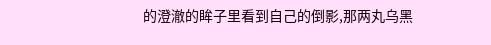的澄澈的眸子里看到自己的倒影,那两丸乌黑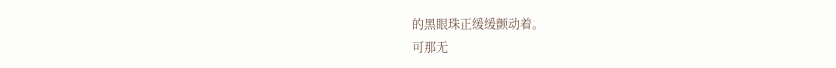的黑眼珠正缓缓颤动着。
可那无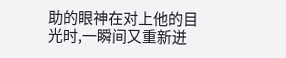助的眼神在对上他的目光时,一瞬间又重新迸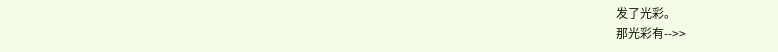发了光彩。
那光彩有-->>